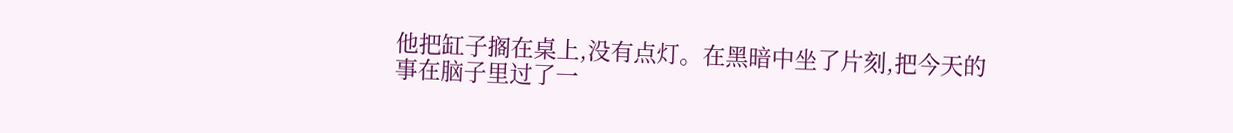他把缸子搁在桌上,没有点灯。在黑暗中坐了片刻,把今天的事在脑子里过了一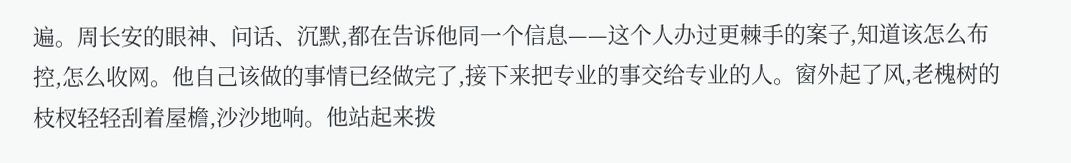遍。周长安的眼神、问话、沉默,都在告诉他同一个信息——这个人办过更棘手的案子,知道该怎么布控,怎么收网。他自己该做的事情已经做完了,接下来把专业的事交给专业的人。窗外起了风,老槐树的枝杈轻轻刮着屋檐,沙沙地响。他站起来拨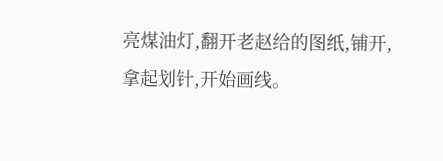亮煤油灯,翻开老赵给的图纸,铺开,拿起划针,开始画线。